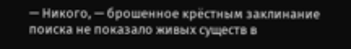— Никого, — брошенное крёстным заклинание поиска не показало живых существ в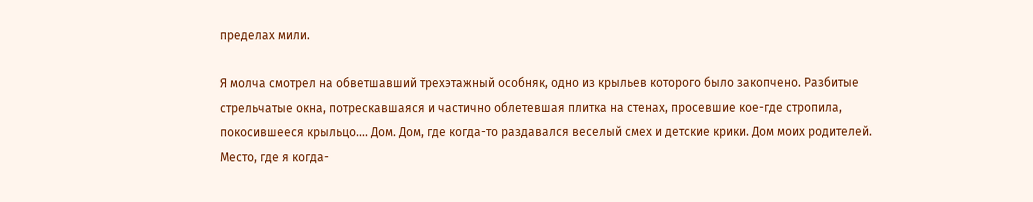пределах мили.

Я молча смотрел на обветшавший трехэтажный особняк, одно из крыльев которого было закопчено. Разбитые стрельчатые окна, потрескавшаяся и частично облетевшая плитка на стенах, просевшие кое-где стропила, покосившееся крыльцо…. Дом. Дом, где когда-то раздавался веселый смех и детские крики. Дом моих родителей. Место, где я когда-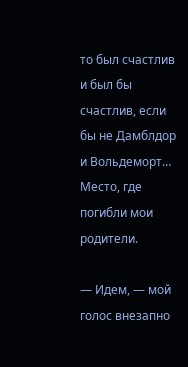то был счастлив и был бы счастлив, если бы не Дамблдор и Вольдеморт… Место, где погибли мои родители.

— Идем, — мой голос внезапно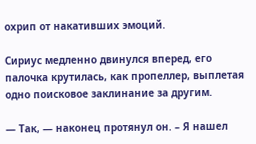охрип от накативших эмоций.

Сириус медленно двинулся вперед, его палочка крутилась, как пропеллер, выплетая одно поисковое заклинание за другим.

— Так, — наконец протянул он. – Я нашел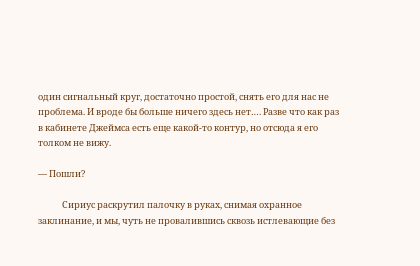один сигнальный круг, достаточно простой, снять его для нас не проблема. И вроде бы больше ничего здесь нет…. Разве что как раз в кабинете Джеймса есть еще какой-то контур, но отсюда я его толком не вижу.

— Пошли?

            Сириус раскрутил палочку в руках, снимая охранное заклинание, и мы, чуть не провалившись сквозь истлевающие без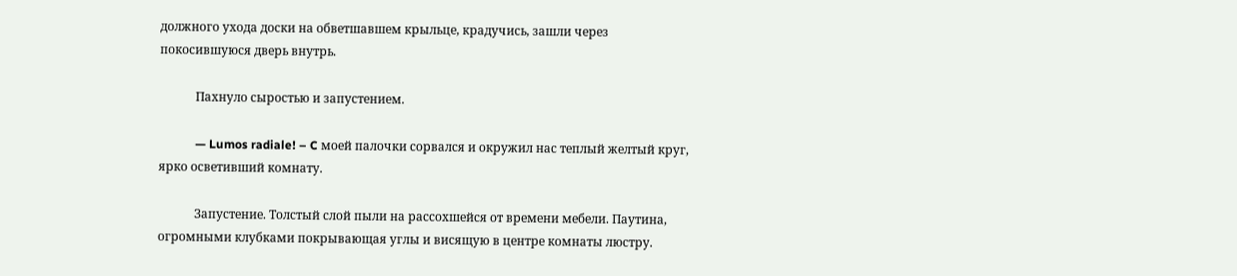должного ухода доски на обветшавшем крыльце, крадучись, зашли через покосившуюся дверь внутрь.

            Пахнуло сыростью и запустением.

            — Lumos radiale! – C моей палочки сорвался и окружил нас теплый желтый круг, ярко осветивший комнату.

            Запустение. Толстый слой пыли на рассохшейся от времени мебели. Паутина, огромными клубками покрывающая углы и висящую в центре комнаты люстру.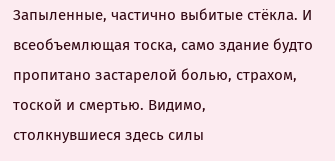Запыленные, частично выбитые стёкла. И всеобъемлющая тоска, само здание будто пропитано застарелой болью, страхом, тоской и смертью. Видимо, столкнувшиеся здесь силы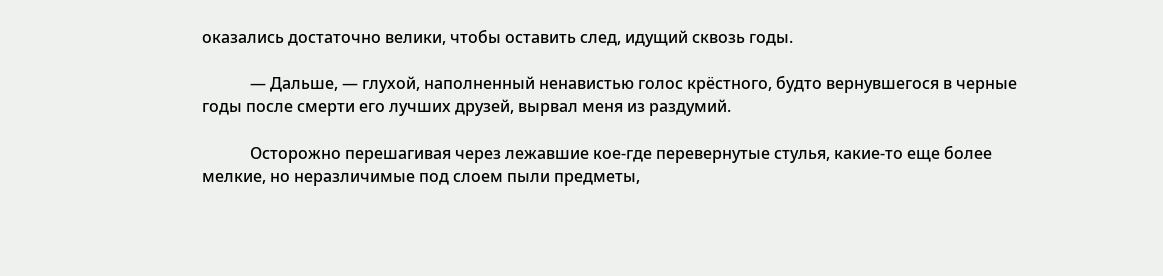оказались достаточно велики, чтобы оставить след, идущий сквозь годы.

            — Дальше, — глухой, наполненный ненавистью голос крёстного, будто вернувшегося в черные годы после смерти его лучших друзей, вырвал меня из раздумий.

            Осторожно перешагивая через лежавшие кое-где перевернутые стулья, какие-то еще более мелкие, но неразличимые под слоем пыли предметы,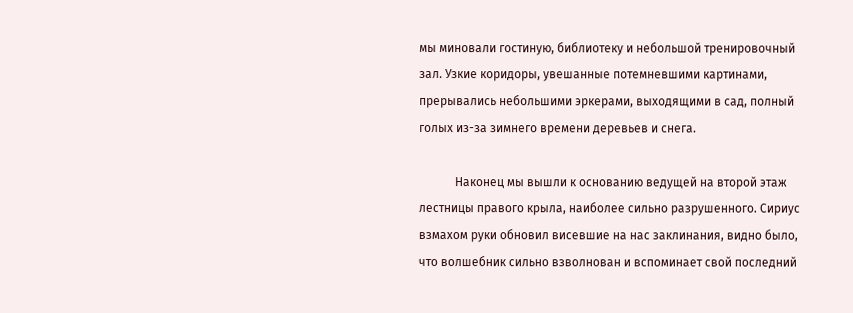мы миновали гостиную, библиотеку и небольшой тренировочный зал. Узкие коридоры, увешанные потемневшими картинами, прерывались небольшими эркерами, выходящими в сад, полный голых из-за зимнего времени деревьев и снега.

            Наконец мы вышли к основанию ведущей на второй этаж лестницы правого крыла, наиболее сильно разрушенного. Сириус взмахом руки обновил висевшие на нас заклинания, видно было, что волшебник сильно взволнован и вспоминает свой последний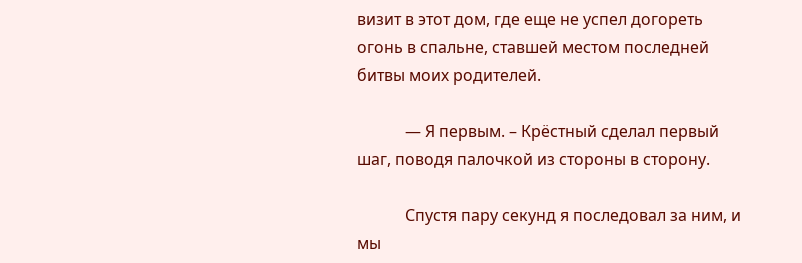визит в этот дом, где еще не успел догореть огонь в спальне, ставшей местом последней битвы моих родителей.

            — Я первым. – Крёстный сделал первый шаг, поводя палочкой из стороны в сторону.

            Спустя пару секунд я последовал за ним, и мы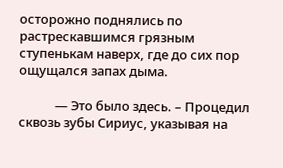осторожно поднялись по растрескавшимся грязным ступенькам наверх, где до сих пор ощущался запах дыма.

            — Это было здесь. – Процедил сквозь зубы Сириус, указывая на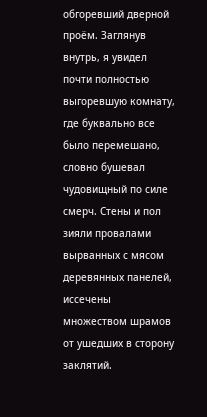обгоревший дверной проём. Заглянув внутрь, я увидел почти полностью выгоревшую комнату, где буквально все было перемешано, словно бушевал чудовищный по силе смерч. Стены и пол зияли провалами вырванных с мясом деревянных панелей, иссечены множеством шрамов от ушедших в сторону заклятий.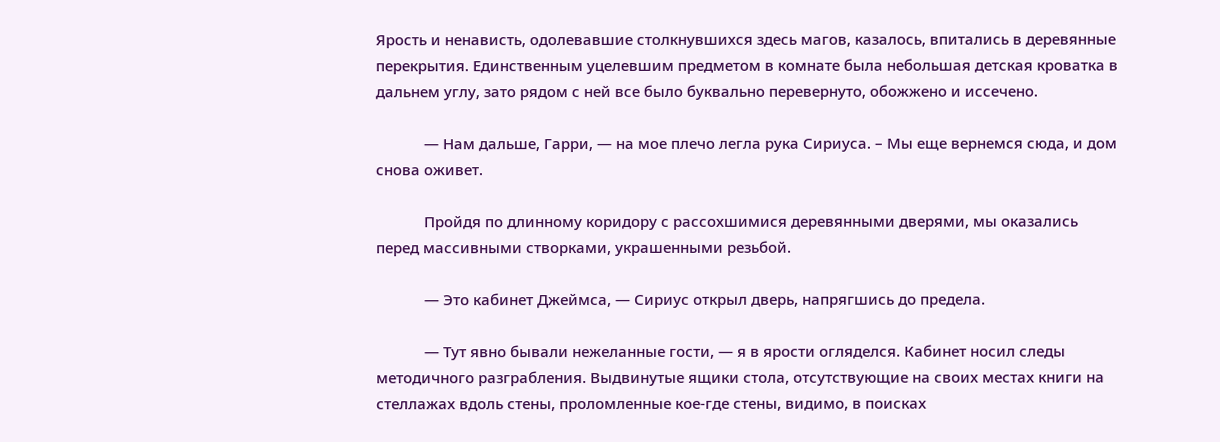Ярость и ненависть, одолевавшие столкнувшихся здесь магов, казалось, впитались в деревянные перекрытия. Единственным уцелевшим предметом в комнате была небольшая детская кроватка в дальнем углу, зато рядом с ней все было буквально перевернуто, обожжено и иссечено.

            — Нам дальше, Гарри, — на мое плечо легла рука Сириуса. – Мы еще вернемся сюда, и дом снова оживет.

            Пройдя по длинному коридору с рассохшимися деревянными дверями, мы оказались перед массивными створками, украшенными резьбой.

            — Это кабинет Джеймса, — Сириус открыл дверь, напрягшись до предела.

            — Тут явно бывали нежеланные гости, — я в ярости огляделся. Кабинет носил следы методичного разграбления. Выдвинутые ящики стола, отсутствующие на своих местах книги на стеллажах вдоль стены, проломленные кое-где стены, видимо, в поисках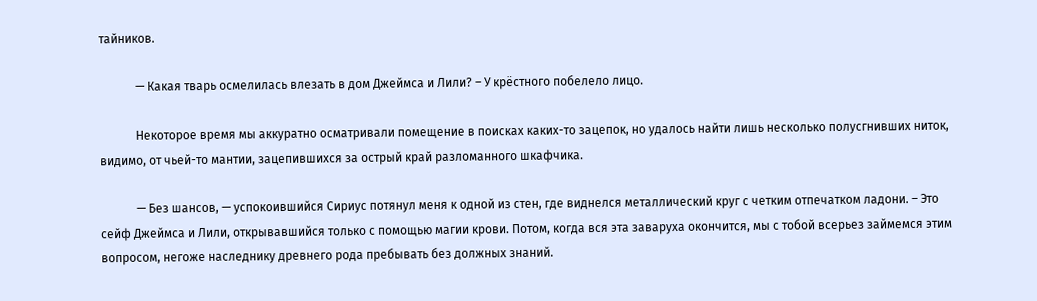тайников.

            — Какая тварь осмелилась влезать в дом Джеймса и Лили? – У крёстного побелело лицо.

            Некоторое время мы аккуратно осматривали помещение в поисках каких-то зацепок, но удалось найти лишь несколько полусгнивших ниток, видимо, от чьей-то мантии, зацепившихся за острый край разломанного шкафчика.

            — Без шансов, — успокоившийся Сириус потянул меня к одной из стен, где виднелся металлический круг с четким отпечатком ладони. – Это сейф Джеймса и Лили, открывавшийся только с помощью магии крови. Потом, когда вся эта заваруха окончится, мы с тобой всерьез займемся этим вопросом, негоже наследнику древнего рода пребывать без должных знаний.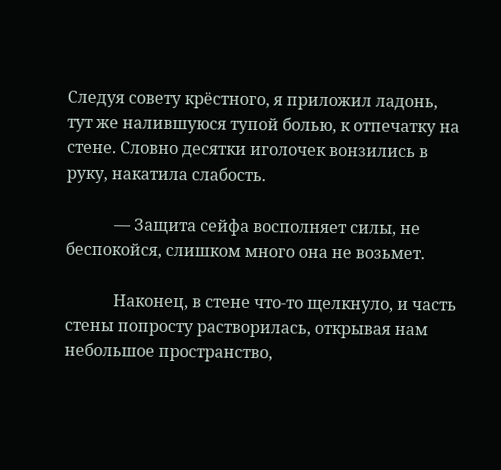Следуя совету крёстного, я приложил ладонь, тут же налившуюся тупой болью, к отпечатку на стене. Словно десятки иголочек вонзились в руку, накатила слабость.

            — Защита сейфа восполняет силы, не беспокойся, слишком много она не возьмет.

            Наконец, в стене что-то щелкнуло, и часть стены попросту растворилась, открывая нам небольшое пространство,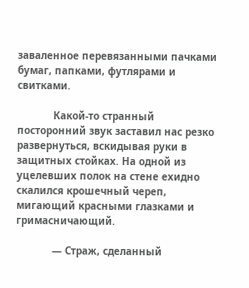заваленное перевязанными пачками бумаг, папками, футлярами и свитками.

            Какой-то странный посторонний звук заставил нас резко развернуться, вскидывая руки в защитных стойках. На одной из уцелевших полок на стене ехидно скалился крошечный череп, мигающий красными глазками и гримасничающий.

            — Страж, сделанный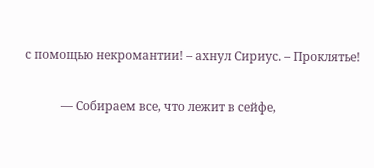с помощью некромантии! – ахнул Сириус. – Проклятье!

            — Собираем все, что лежит в сейфе,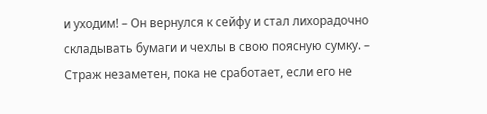и уходим! – Он вернулся к сейфу и стал лихорадочно складывать бумаги и чехлы в свою поясную сумку. – Страж незаметен, пока не сработает, если его не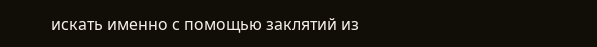искать именно с помощью заклятий из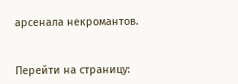арсенала некромантов.


Перейти на страницу: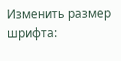Изменить размер шрифта: